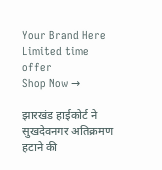Your Brand Here
Limited time offer
Shop Now →

झारखंड हाईकोर्ट ने सुखदेवनगर अतिक्रमण हटाने की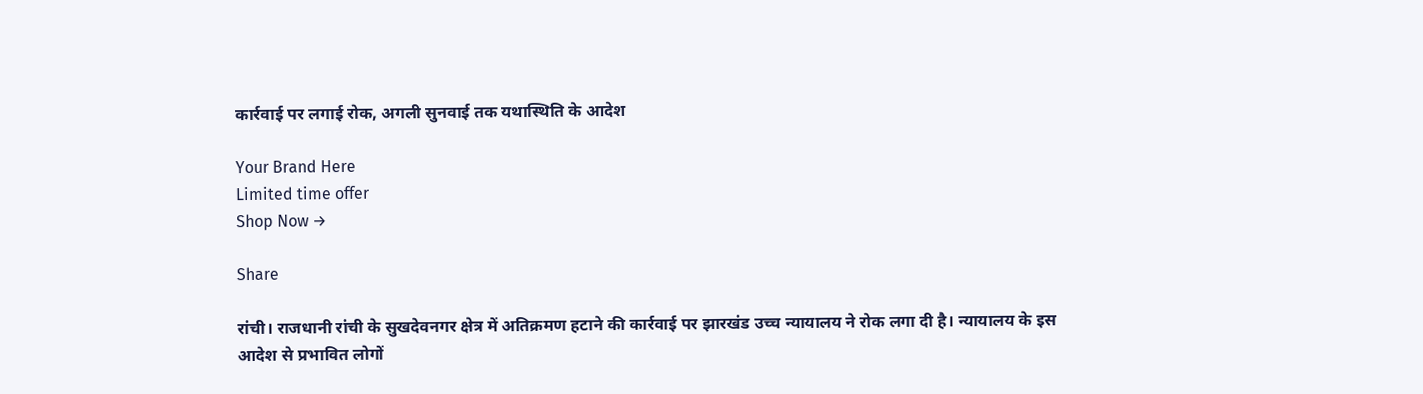कार्रवाई पर लगाई रोक, अगली सुनवाई तक यथास्थिति के आदेश

Your Brand Here
Limited time offer
Shop Now →

Share

रांची। राजधानी रांची के सुखदेवनगर क्षेत्र में अतिक्रमण हटाने की कार्रवाई पर झारखंड उच्च न्यायालय ने रोक लगा दी है। न्यायालय के इस आदेश से प्रभावित लोगों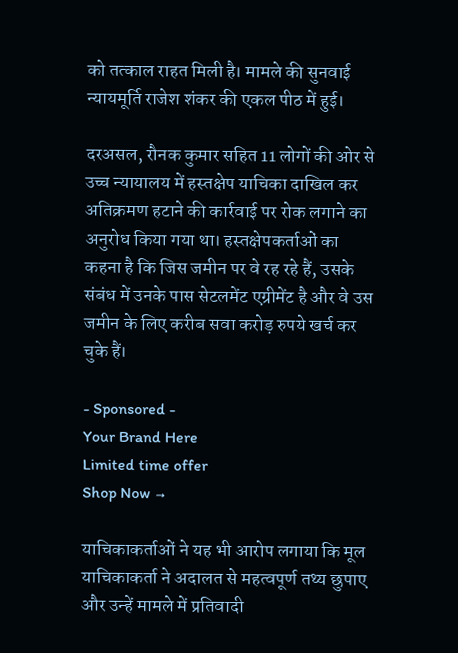को तत्काल राहत मिली है। मामले की सुनवाई न्यायमूर्ति राजेश शंकर की एकल पीठ में हुई।

दरअसल, रौनक कुमार सहित 11 लोगों की ओर से उच्च न्यायालय में हस्तक्षेप याचिका दाखिल कर अतिक्रमण हटाने की कार्रवाई पर रोक लगाने का अनुरोध किया गया था। हस्तक्षेपकर्ताओं का कहना है कि जिस जमीन पर वे रह रहे हैं, उसके संबंध में उनके पास सेटलमेंट एग्रीमेंट है और वे उस जमीन के लिए करीब सवा करोड़ रुपये खर्च कर चुके हैं।

- Sponsored -
Your Brand Here
Limited time offer
Shop Now →

याचिकाकर्ताओं ने यह भी आरोप लगाया कि मूल याचिकाकर्ता ने अदालत से महत्वपूर्ण तथ्य छुपाए और उन्हें मामले में प्रतिवादी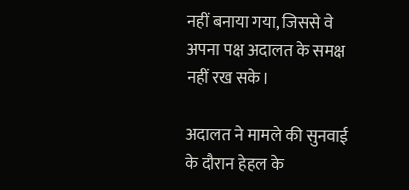नहीं बनाया गया, जिससे वे अपना पक्ष अदालत के समक्ष नहीं रख सके।

अदालत ने मामले की सुनवाई के दौरान हेहल के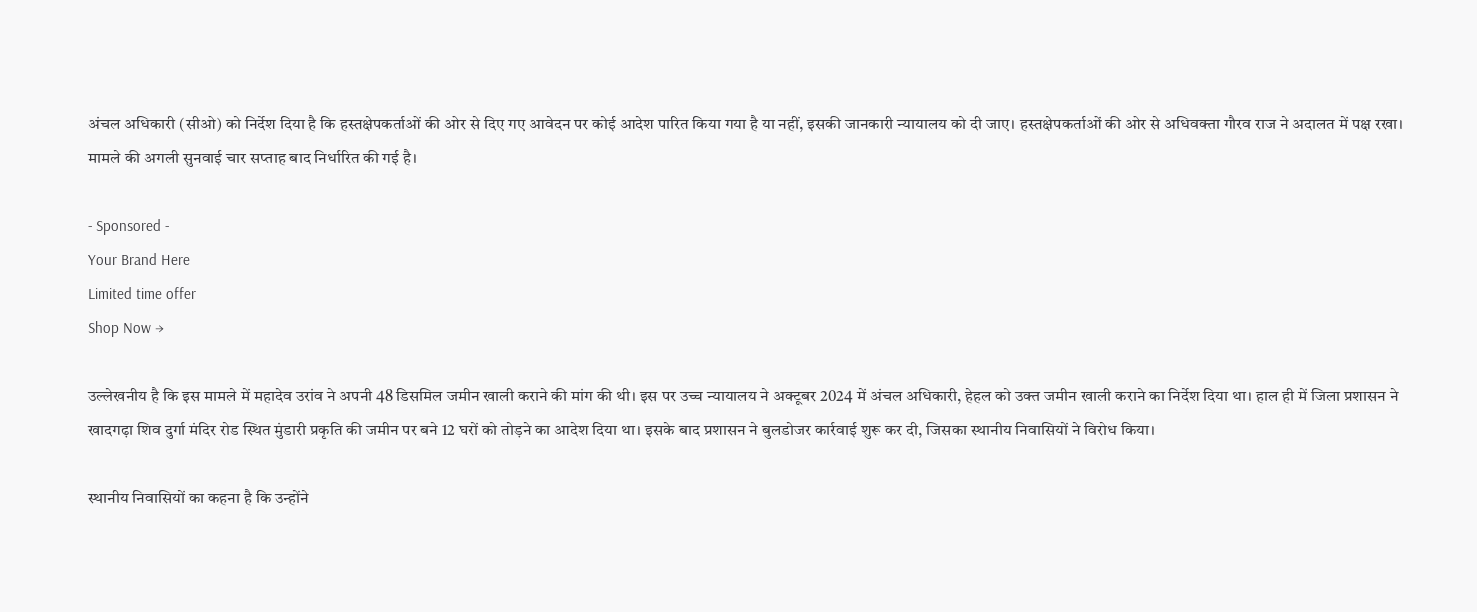अंचल अधिकारी (सीओ) को निर्देश दिया है कि हस्तक्षेपकर्ताओं की ओर से दिए गए आवेदन पर कोई आदेश पारित किया गया है या नहीं, इसकी जानकारी न्यायालय को दी जाए। हस्तक्षेपकर्ताओं की ओर से अधिवक्ता गौरव राज ने अदालत में पक्ष रखा। मामले की अगली सुनवाई चार सप्ताह बाद निर्धारित की गई है।

- Sponsored -
Your Brand Here
Limited time offer
Shop Now →

उल्लेखनीय है कि इस मामले में महादेव उरांव ने अपनी 48 डिसमिल जमीन खाली कराने की मांग की थी। इस पर उच्च न्यायालय ने अक्टूबर 2024 में अंचल अधिकारी, हेहल को उक्त जमीन खाली कराने का निर्देश दिया था। हाल ही में जिला प्रशासन ने खादगढ़ा शिव दुर्गा मंदिर रोड स्थित मुंडारी प्रकृति की जमीन पर बने 12 घरों को तोड़ने का आदेश दिया था। इसके बाद प्रशासन ने बुलडोजर कार्रवाई शुरू कर दी, जिसका स्थानीय निवासियों ने विरोध किया।

स्थानीय निवासियों का कहना है कि उन्होंने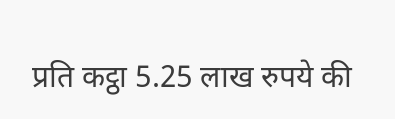प्रति कट्ठा 5.25 लाख रुपये की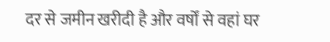दर से जमीन खरीदी है और वर्षों से वहां घर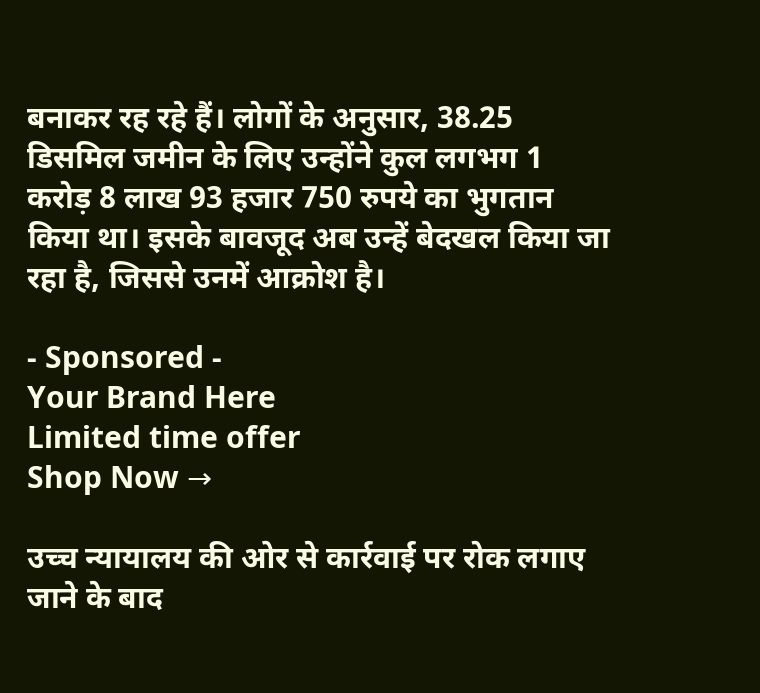बनाकर रह रहे हैं। लोगों के अनुसार, 38.25 डिसमिल जमीन के लिए उन्होंने कुल लगभग 1 करोड़ 8 लाख 93 हजार 750 रुपये का भुगतान किया था। इसके बावजूद अब उन्हें बेदखल किया जा रहा है, जिससे उनमें आक्रोश है।

- Sponsored -
Your Brand Here
Limited time offer
Shop Now →

उच्च न्यायालय की ओर से कार्रवाई पर रोक लगाए जाने के बाद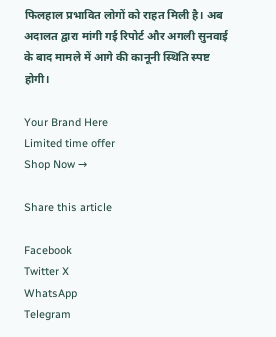फिलहाल प्रभावित लोगों को राहत मिली है। अब अदालत द्वारा मांगी गई रिपोर्ट और अगली सुनवाई के बाद मामले में आगे की कानूनी स्थिति स्पष्ट होगी।

Your Brand Here
Limited time offer
Shop Now →

Share this article

Facebook
Twitter X
WhatsApp
Telegram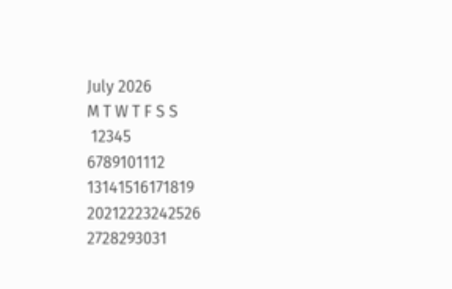July 2026
M T W T F S S
 12345
6789101112
13141516171819
20212223242526
2728293031